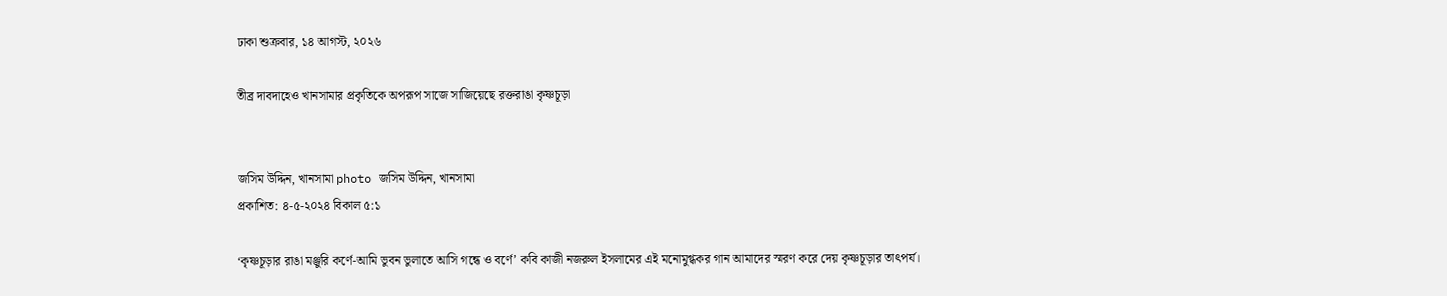ঢাকা শুক্রবার, ১৪ আগস্ট, ২০২৬

তীব্র দাবদাহেও খানসামার প্রকৃতিকে অপরূপ সাজে সাজিয়েছে রক্তরাঙা কৃষ্ণচূড়া


জসিম উদ্দিন, খানসামা photo জসিম উদ্দিন, খানসামা
প্রকাশিত: ৪-৫-২০২৪ বিকাল ৫:১

‘কৃষ্ণচূড়ার রাঙা মঞ্জুরি কর্ণে-আমি ভুবন ভুলাতে আসি গন্ধে ও বর্ণে’ কবি কাজী নজরুল ইসলামের এই মনোমুগ্ধকর গান আমাদের স্মরণ করে দেয় কৃষ্ণচূড়ার তাৎপর্য।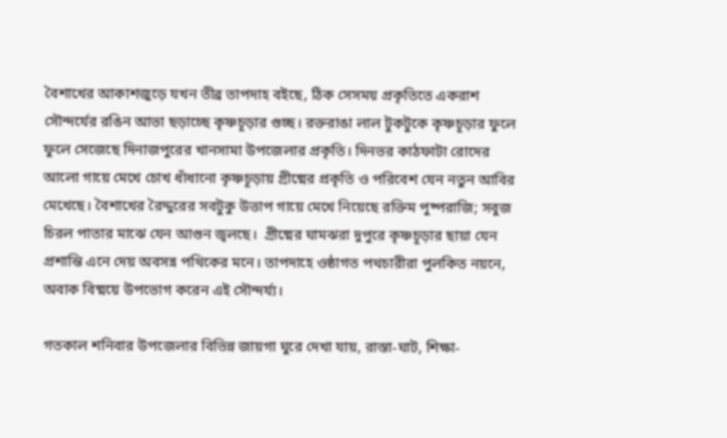বৈশাখের আকাশজুড়ে যখন তীব্র তাপদাহ বইছে, ঠিক সেসময় প্রকৃতিতে একরাশ সৌন্দর্যের রঙিন আভা ছড়াচ্ছে কৃষ্ণচূড়ার গুচ্ছ। রক্তরাঙা লাল টুকটুকে কৃষ্ণচূড়ার ফুলে ফুলে সেজেছে দিনাজপুরের খানসামা উপজেলার প্রকৃতি। দিনভর কাঠফাটা রোদের আলো গায়ে মেখে চোখ ধাঁধানো কৃষ্ণচূড়ায় গ্রীষ্মের প্রকৃতি ও পরিবেশ যেন নতুন আবির মেখেছে। বৈশাখের রৈদ্দুরের সবটুকু উত্তাপ গায়ে মেখে নিয়েছে রক্তিম পুষ্পরাজি; সবুজ চিরল পাতার মাঝে যেন আগুন জ্বলছে।  গ্রীষ্মের ঘামঝরা দুপুরে কৃষ্ণচূড়ার ছায়া যেন প্রশান্তি এনে দেয় অবসন্ন পথিকের মনে। তাপদাহে ওষ্ঠাগত পথচারীরা পুলকিত নয়নে, অবাক বিষ্ময়ে উপভোগ করেন এই সৌন্দর্য্য।

গতকাল শনিবার উপজেলার বিভিন্ন জায়গা ঘুরে দেখা যায়, রাস্তা-ঘাট, শিক্ষা-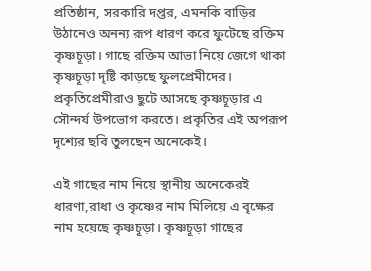প্রতিষ্ঠান, সরকারি দপ্তর, এমনকি বাড়ির উঠানেও অনন্য রূপ ধারণ করে ফুটেছে রক্তিম কৃষ্ণচূড়া। গাছে রক্তিম আভা নিয়ে জেগে থাকা কৃষ্ণচূড়া দৃষ্টি কাড়ছে ফুলপ্রেমীদের। প্রকৃতিপ্রেমীরাও ছুটে আসছে কৃষ্ণচূড়ার এ সৌন্দর্য উপভোগ করতে। প্রকৃতির এই অপরূপ দৃশ্যের ছবি তুলছেন অনেকেই।

এই গাছের নাম নিয়ে স্থানীয় অনেকেরই ধারণা,রাধা ও কৃষ্ণের নাম মিলিয়ে এ বৃক্ষের নাম হয়েছে কৃষ্ণচূড়া। কৃষ্ণচূড়া গাছের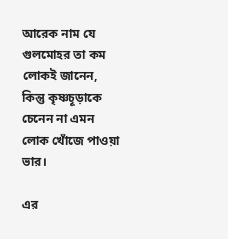আরেক নাম যে গুলমোহর তা কম লোকই জানেন, কিন্তু কৃষ্ণচূড়াকে চেনেন না এমন লোক খোঁজে পাওয়া ভার।

এর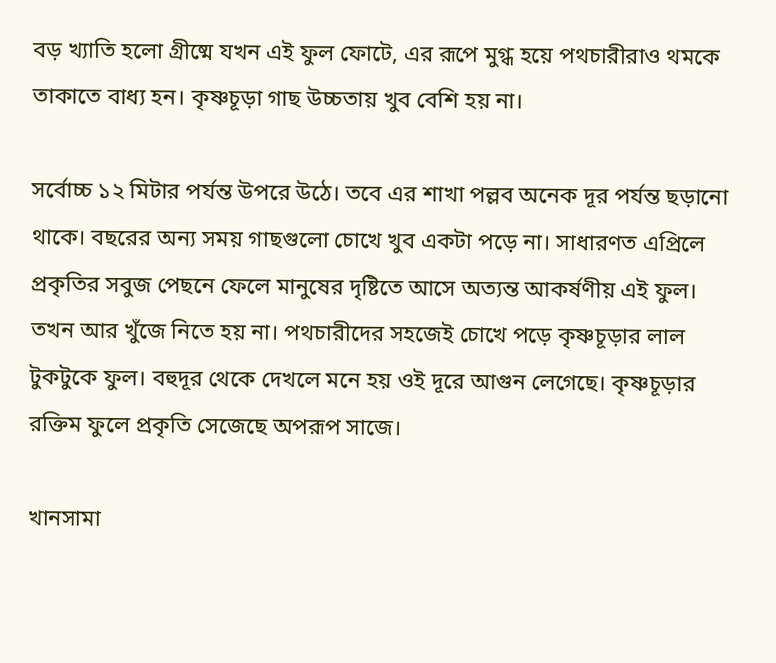বড় খ্যাতি হলো গ্রীষ্মে যখন এই ফুল ফোটে, এর রূপে মুগ্ধ হয়ে পথচারীরাও থমকে তাকাতে বাধ্য হন। কৃষ্ণচূড়া গাছ উচ্চতায় খুব বেশি হয় না।

সর্বোচ্চ ১২ মিটার পর্যন্ত উপরে উঠে। তবে এর শাখা পল্লব অনেক দূর পর্যন্ত ছড়ানো থাকে। বছরের অন্য সময় গাছগুলো চোখে খুব একটা পড়ে না। সাধারণত এপ্রিলে প্রকৃতির সবুজ পেছনে ফেলে মানুষের দৃষ্টিতে আসে অত্যন্ত আকর্ষণীয় এই ফুল। তখন আর খুঁজে নিতে হয় না। পথচারীদের সহজেই চোখে পড়ে কৃষ্ণচূড়ার লাল টুকটুকে ফুল। বহুদূর থেকে দেখলে মনে হয় ওই দূরে আগুন লেগেছে। কৃষ্ণচূড়ার রক্তিম ফুলে প্রকৃতি সেজেছে অপরূপ সাজে।

খানসামা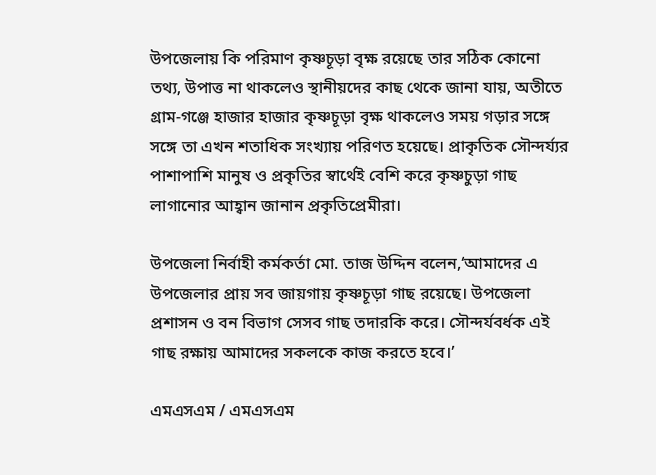উপজেলায় কি পরিমাণ কৃষ্ণচূড়া বৃক্ষ রয়েছে তার সঠিক কোনো তথ্য, উপাত্ত না থাকলেও স্থানীয়দের কাছ থেকে জানা যায়, অতীতে গ্রাম-গঞ্জে হাজার হাজার কৃষ্ণচূড়া বৃক্ষ থাকলেও সময় গড়ার সঙ্গে সঙ্গে তা এখন শতাধিক সংখ্যায় পরিণত হয়েছে। প্রাকৃতিক সৌন্দর্য্যর পাশাপাশি মানুষ ও প্রকৃতির স্বার্থেই বেশি করে কৃষ্ণচুড়া গাছ লাগানোর আহ্বান জানান প্রকৃতিপ্রেমীরা।

উপজেলা নির্বাহী কর্মকর্তা মো. তাজ উদ্দিন বলেন,‘আমাদের এ উপজেলার প্রায় সব জায়গায় কৃষ্ণচূড়া গাছ রয়েছে। উপজেলা প্রশাসন ও বন বিভাগ সেসব গাছ তদারকি করে। সৌন্দর্যবর্ধক এই গাছ রক্ষায় আমাদের সকলকে কাজ করতে হবে।’

এমএসএম / এমএসএম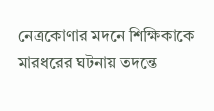নেত্রকোণার মদনে শিক্ষিকাকে মারধরের ঘটনায় তদন্তে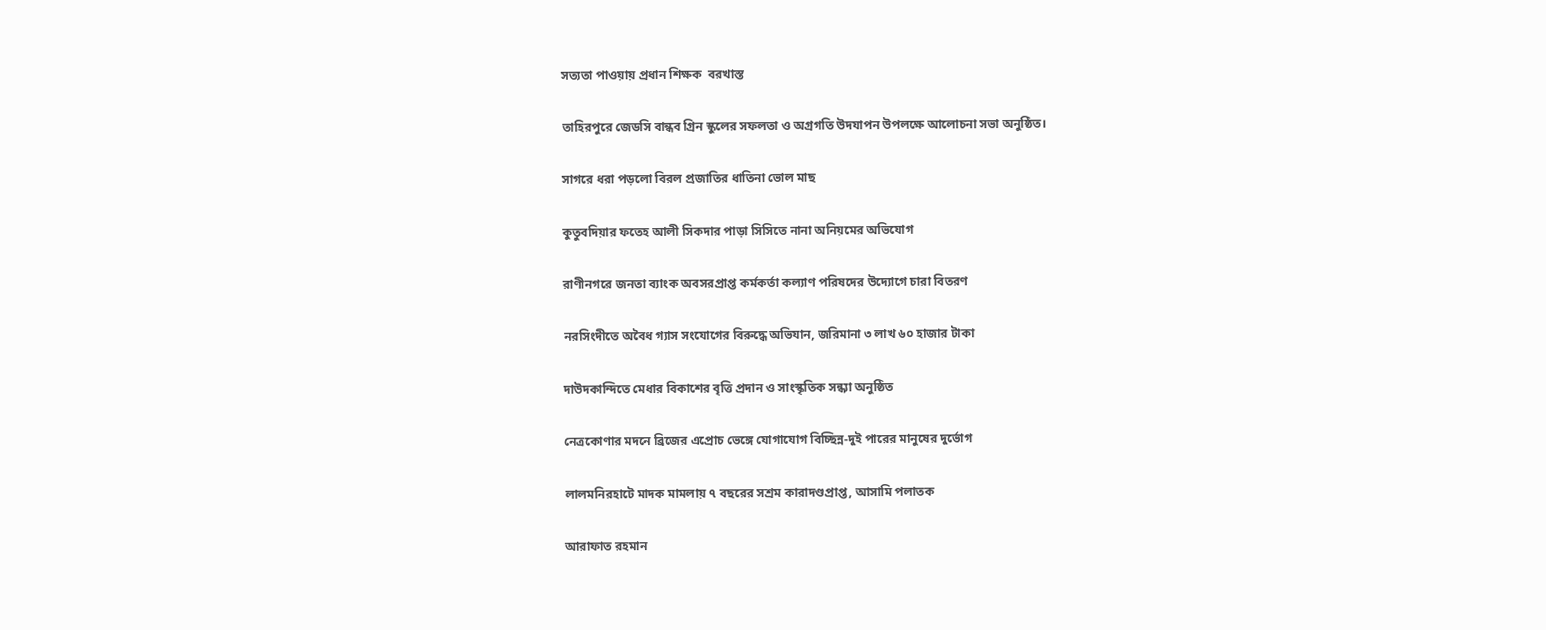সত্যতা পাওয়ায় প্রধান শিক্ষক  বরখাস্ত

তাহিরপুরে জেডসি বান্ধব গ্রিন স্কুলের সফলতা ও অগ্রগতি উদযাপন উপলক্ষে আলোচনা সভা অনুষ্ঠিত।

সাগরে ধরা পড়লো বিরল প্রজাতির ধাতিনা ভোল মাছ

কুতুবদিয়ার ফতেহ আলী সিকদার পাড়া সিসিতে নানা অনিয়মের অভিযোগ

রাণীনগরে জনতা ব্যাংক অবসরপ্রাপ্ত কর্মকর্তা কল্যাণ পরিষদের উদ্যোগে চারা বিতরণ

নরসিংদীতে অবৈধ গ্যাস সংযোগের বিরুদ্ধে অভিযান, জরিমানা ৩ লাখ ৬০ হাজার টাকা

দাউদকান্দিতে মেধার বিকাশের বৃত্তি প্রদান ও সাংস্কৃতিক সন্ধ্যা অনুষ্ঠিত

নেত্রকোণার মদনে ব্রিজের এপ্রোচ ভেঙ্গে যোগাযোগ বিচ্ছিন্ন-দুই পারের মানুষের দুর্ভোগ

লালমনিরহাটে মাদক মামলায় ৭ বছরের সশ্রম কারাদণ্ডপ্রাপ্ত, আসামি পলাতক

আরাফাত রহমান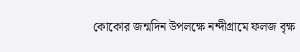কোকোর জন্মদিন উপলক্ষে নন্দীগ্রামে ফলজ বৃক্ষ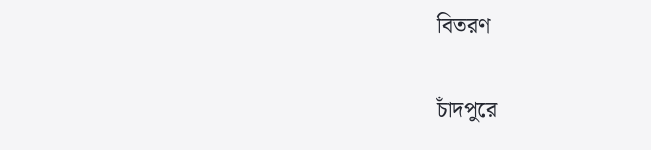বিতরণ

চাঁদপুরে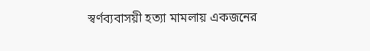স্বর্ণব্যবাসয়ী হত্যা মামলায় একজনের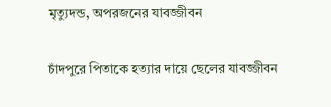মৃত্যুদন্ড, অপরজনের যাবজ্জীবন

চাঁদপুরে পিতাকে হত্যার দায়ে ছেলের যাবজ্জীবন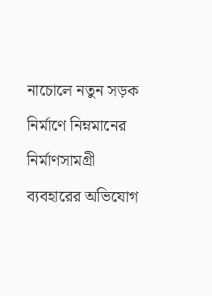নাচোলে নতুন সড়ক নির্মাণে নিম্নমানের নির্মাণসামগ্রী ব্যবহারের অভিযোগ